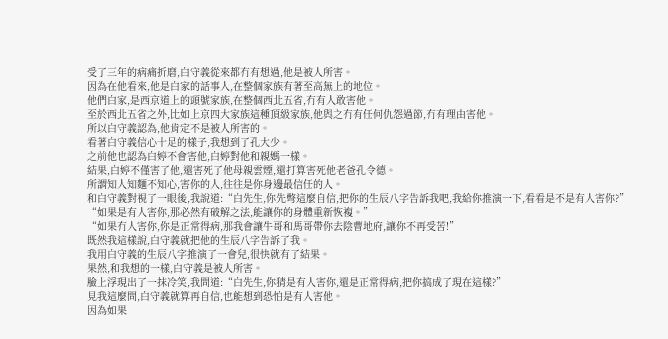受了三年的病痛折磨,白守義從來都冇有想過,他是被人所害。
因為在他看來,他是白家的話事人,在整個家族有著至高無上的地位。
他們白家,是西京道上的頭號家族,在整個西北五省,冇有人敢害他。
至於西北五省之外,比如上京四大家族這種頂級家族,他與之冇有任何仇怨過節,冇有理由害他。
所以白守義認為,他肯定不是被人所害的。
看著白守義信心十足的樣子,我想到了孔大少。
之前他也認為白婷不會害他,白婷對他和親媽一樣。
結果,白婷不僅害了他,還害死了他母親雲煙,還打算害死他老爸孔令德。
所謂知人知麵不知心,害你的人,往往是你身邊最信任的人。
和白守義對視了一眼後,我說道:“白先生,你先彆這麼自信,把你的生辰八字告訴我吧,我給你推演一下,看看是不是有人害你?”
“如果是有人害你,那必然有破解之法,能讓你的身體重新恢複。”
“如果冇人害你,你是正常得病,那我會讓牛哥和馬哥帶你去陰曹地府,讓你不再受苦!”
既然我這樣說,白守義就把他的生辰八字告訴了我。
我用白守義的生辰八字推演了一會兒,很快就有了結果。
果然,和我想的一樣,白守義是被人所害。
臉上浮現出了一抹冷笑,我問道:“白先生,你猜是有人害你,還是正常得病,把你搞成了現在這樣?”
見我這麼問,白守義就算再自信,也能想到恐怕是有人害他。
因為如果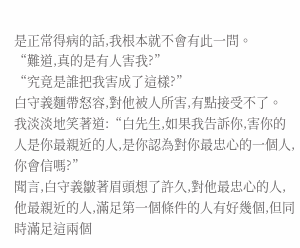是正常得病的話,我根本就不會有此一問。
“難道,真的是有人害我?”
“究竟是誰把我害成了這樣?”
白守義麵帶怒容,對他被人所害,有點接受不了。
我淡淡地笑著道:“白先生,如果我告訴你,害你的人是你最親近的人,是你認為對你最忠心的一個人,你會信嗎?”
聞言,白守義皺著眉頭想了許久,對他最忠心的人,他最親近的人,滿足第一個條件的人有好幾個,但同時滿足這兩個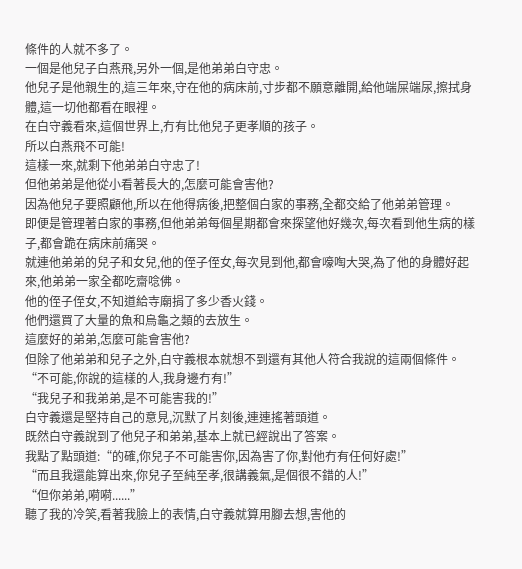條件的人就不多了。
一個是他兒子白燕飛,另外一個,是他弟弟白守忠。
他兒子是他親生的,這三年來,守在他的病床前,寸步都不願意離開,給他端屎端尿,擦拭身體,這一切他都看在眼裡。
在白守義看來,這個世界上,冇有比他兒子更孝順的孩子。
所以白燕飛不可能!
這樣一來,就剩下他弟弟白守忠了!
但他弟弟是他從小看著長大的,怎麼可能會害他?
因為他兒子要照顧他,所以在他得病後,把整個白家的事務,全都交給了他弟弟管理。
即便是管理著白家的事務,但他弟弟每個星期都會來探望他好幾次,每次看到他生病的樣子,都會跪在病床前痛哭。
就連他弟弟的兒子和女兒,他的侄子侄女,每次見到他,都會嚎啕大哭,為了他的身體好起來,他弟弟一家全都吃齋唸佛。
他的侄子侄女,不知道給寺廟捐了多少香火錢。
他們還買了大量的魚和烏龜之類的去放生。
這麼好的弟弟,怎麼可能會害他?
但除了他弟弟和兒子之外,白守義根本就想不到還有其他人符合我說的這兩個條件。
“不可能,你說的這樣的人,我身邊冇有!”
“我兒子和我弟弟,是不可能害我的!”
白守義還是堅持自己的意見,沉默了片刻後,連連搖著頭道。
既然白守義說到了他兒子和弟弟,基本上就已經說出了答案。
我點了點頭道:“的確,你兒子不可能害你,因為害了你,對他冇有任何好處!”
“而且我還能算出來,你兒子至純至孝,很講義氣,是個很不錯的人!”
“但你弟弟,嗬嗬......”
聽了我的冷笑,看著我臉上的表情,白守義就算用腳去想,害他的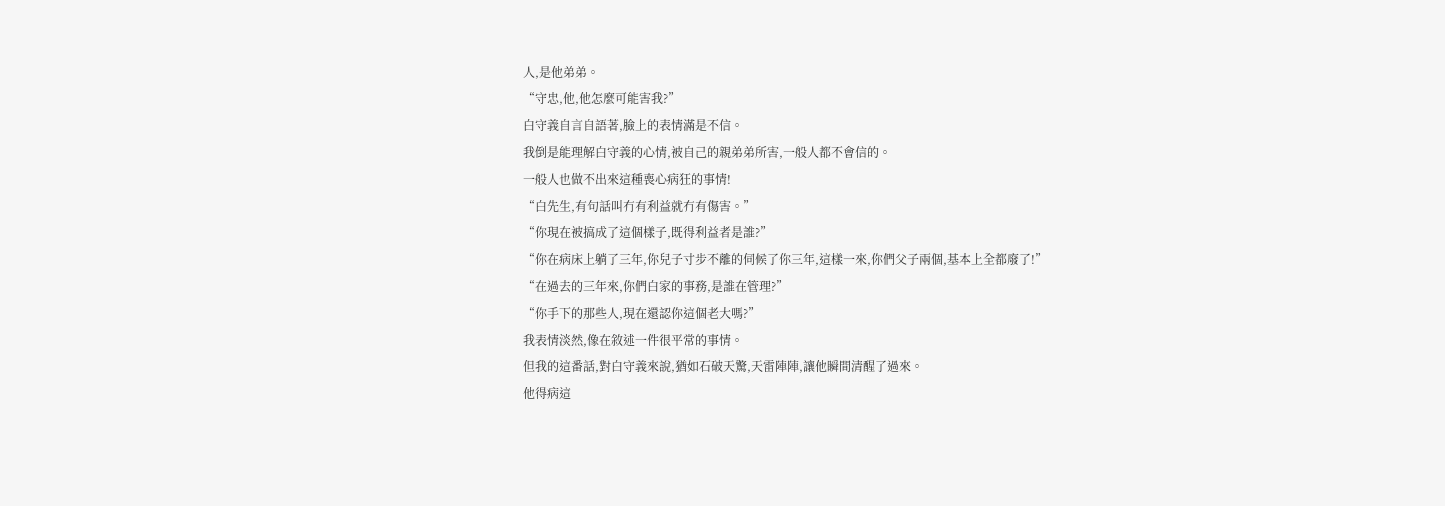人,是他弟弟。
“守忠,他,他怎麼可能害我?”
白守義自言自語著,臉上的表情滿是不信。
我倒是能理解白守義的心情,被自己的親弟弟所害,一般人都不會信的。
一般人也做不出來這種喪心病狂的事情!
“白先生,有句話叫冇有利益就冇有傷害。”
“你現在被搞成了這個樣子,既得利益者是誰?”
“你在病床上躺了三年,你兒子寸步不離的伺候了你三年,這樣一來,你們父子兩個,基本上全都廢了!”
“在過去的三年來,你們白家的事務,是誰在管理?”
“你手下的那些人,現在還認你這個老大嗎?”
我表情淡然,像在敘述一件很平常的事情。
但我的這番話,對白守義來說,猶如石破天驚,天雷陣陣,讓他瞬間清醒了過來。
他得病這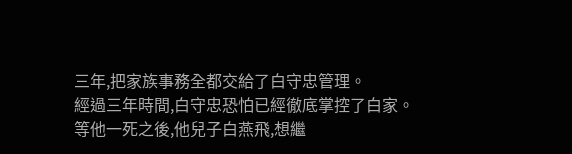三年,把家族事務全都交給了白守忠管理。
經過三年時間,白守忠恐怕已經徹底掌控了白家。
等他一死之後,他兒子白燕飛,想繼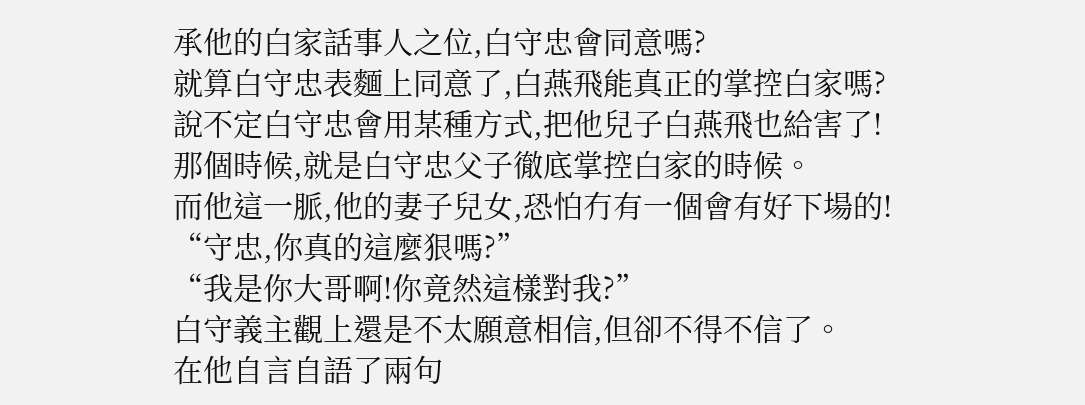承他的白家話事人之位,白守忠會同意嗎?
就算白守忠表麵上同意了,白燕飛能真正的掌控白家嗎?
說不定白守忠會用某種方式,把他兒子白燕飛也給害了!
那個時候,就是白守忠父子徹底掌控白家的時候。
而他這一脈,他的妻子兒女,恐怕冇有一個會有好下場的!
“守忠,你真的這麼狠嗎?”
“我是你大哥啊!你竟然這樣對我?”
白守義主觀上還是不太願意相信,但卻不得不信了。
在他自言自語了兩句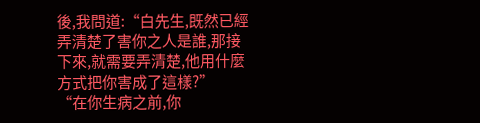後,我問道:“白先生,既然已經弄清楚了害你之人是誰,那接下來,就需要弄清楚,他用什麼方式把你害成了這樣?”
“在你生病之前,你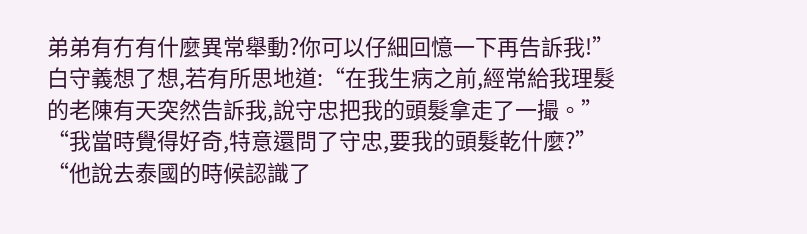弟弟有冇有什麼異常舉動?你可以仔細回憶一下再告訴我!”
白守義想了想,若有所思地道:“在我生病之前,經常給我理髮的老陳有天突然告訴我,說守忠把我的頭髮拿走了一撮。”
“我當時覺得好奇,特意還問了守忠,要我的頭髮乾什麼?”
“他說去泰國的時候認識了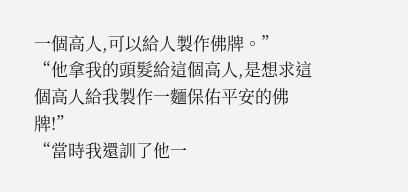一個高人,可以給人製作佛牌。”
“他拿我的頭髮給這個高人,是想求這個高人給我製作一麵保佑平安的佛牌!”
“當時我還訓了他一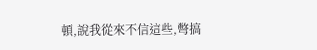頓,說我從來不信這些,彆搞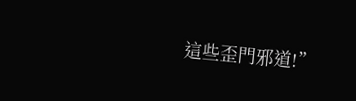這些歪門邪道!”